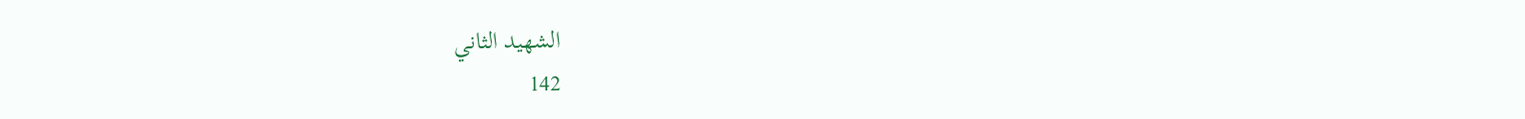الشهيد الثاني
142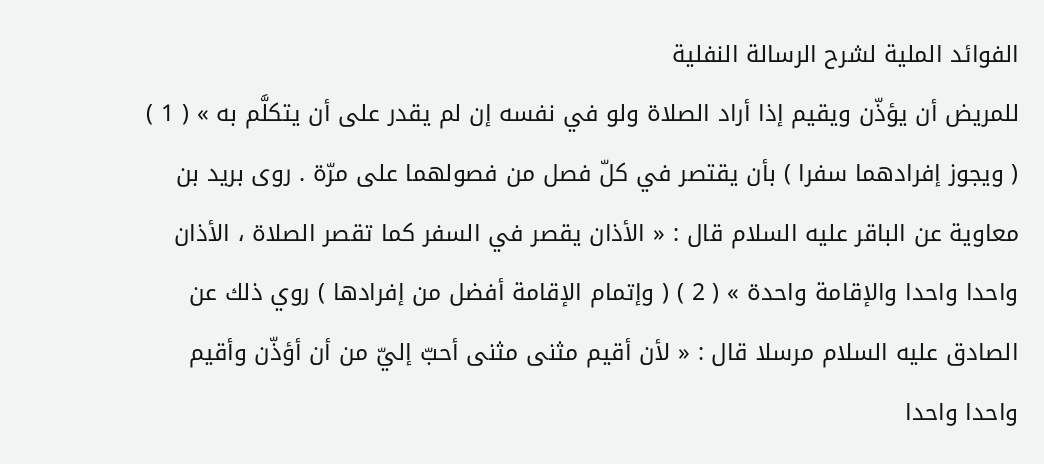الفوائد الملية لشرح الرسالة النفلية
للمريض أن يؤذّن ويقيم إذا أراد الصلاة ولو في نفسه إن لم يقدر على أن يتكلَّم به » ( 1 ) ( ويجوز إفرادهما سفرا ) بأن يقتصر في كلّ فصل من فصولهما على مرّة . روى بريد بن معاوية عن الباقر عليه السلام قال : « الأذان يقصر في السفر كما تقصر الصلاة ، الأذان واحدا واحدا والإقامة واحدة » ( 2 ) ( وإتمام الإقامة أفضل من إفرادها ) روي ذلك عن الصادق عليه السلام مرسلا قال : « لأن أقيم مثنى مثنى أحبّ إليّ من أن أؤذّن وأقيم واحدا واحدا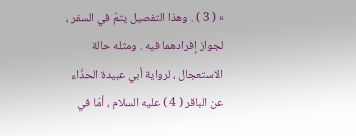» ( 3 ) . وهذا التفصيل يتمّ في السفر ، لجواز إفرادهما فيه . ومثله حالة الاستعجال ، لرواية أبي عبيدة الحذّاء عن الباقر ( 4 ) عليه السلام ، أمّا في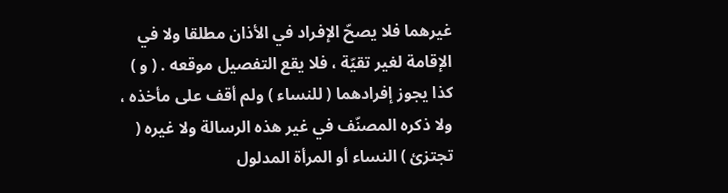غيرهما فلا يصحّ الإفراد في الأذان مطلقا ولا في الإقامة لغير تقيّة ، فلا يقع التفصيل موقعه . ( و ) كذا يجوز إفرادهما ( للنساء ) ولم أقف على مأخذه ، ولا ذكره المصنّف في غير هذه الرسالة ولا غيره ( تجتزئ ) النساء أو المرأة المدلول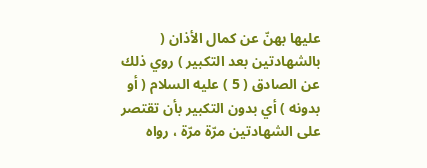عليها بهنّ عن كمال الأذان ( بالشهادتين بعد التكبير ) روي ذلك عن الصادق ( 5 ) عليه السلام ( أو بدونه ) أي بدون التكبير بأن تقتصر على الشهادتين مرّة مرّة ، رواه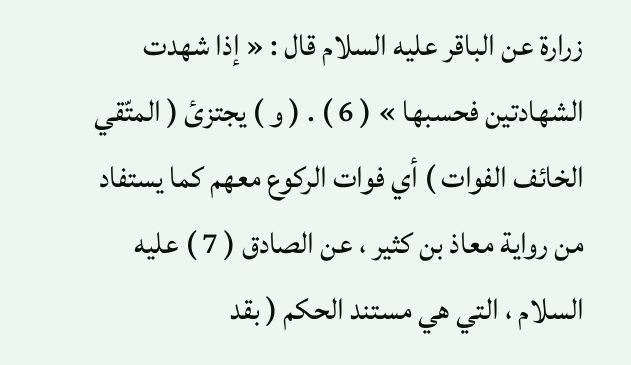زرارة عن الباقر عليه السلام قال : « إذا شهدت الشهادتين فحسبها » ( 6 ) . ( و ) يجتزئ ( المتّقي الخائف الفوات ) أي فوات الركوع معهم كما يستفاد من رواية معاذ بن كثير ، عن الصادق ( 7 ) عليه السلام ، التي هي مستند الحكم ( بقد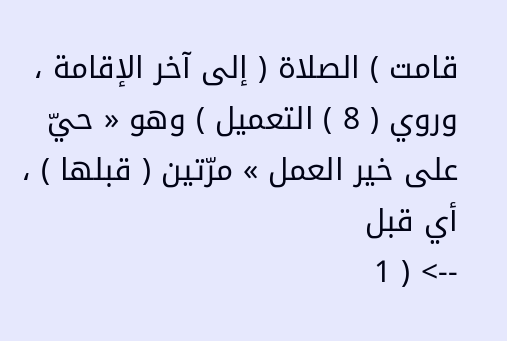قامت ) الصلاة ( إلى آخر الإقامة ، وروي ( 8 ) التعميل ) وهو « حيّ على خير العمل » مرّتين ( قبلها ) ، أي قبل
--> ( 1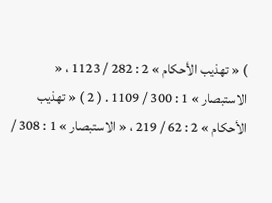) « تهذيب الأحكام » 2 : 282 / 1123 ، « الاستبصار » 1 : 300 / 1109 . ( 2 ) « تهذيب الأحكام » 2 : 62 / 219 ، « الاستبصار » 1 : 308 /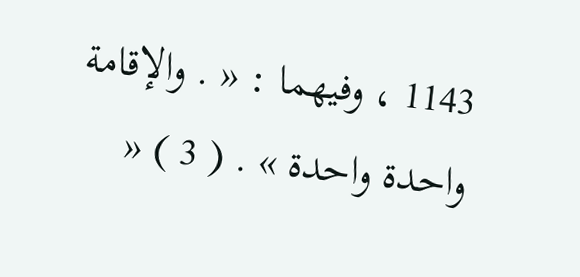1143 ، وفيهما : « . والإقامة واحدة واحدة » . ( 3 ) «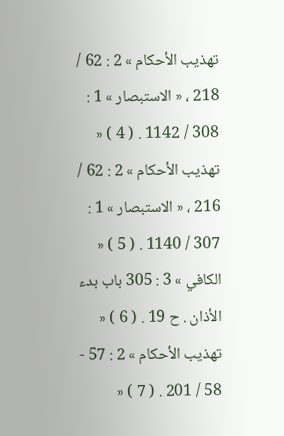تهذيب الأحكام » 2 : 62 / 218 ، « الاستبصار » 1 : 308 / 1142 . ( 4 ) « تهذيب الأحكام » 2 : 62 / 216 ، « الاستبصار » 1 : 307 / 1140 . ( 5 ) « الكافي » 3 : 305 باب بدء الأذان . ح 19 . ( 6 ) « تهذيب الأحكام » 2 : 57 - 58 / 201 . ( 7 ) «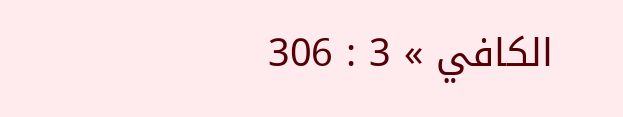الكافي » 3 : 306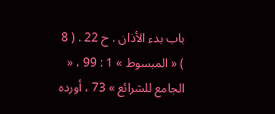باب بدء الأذان . ح 22 . ( 8 ) « المبسوط » 1 : 99 ، « الجامع للشرائع » 73 ، أورده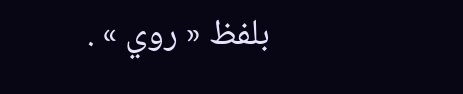بلفظ « روي » .